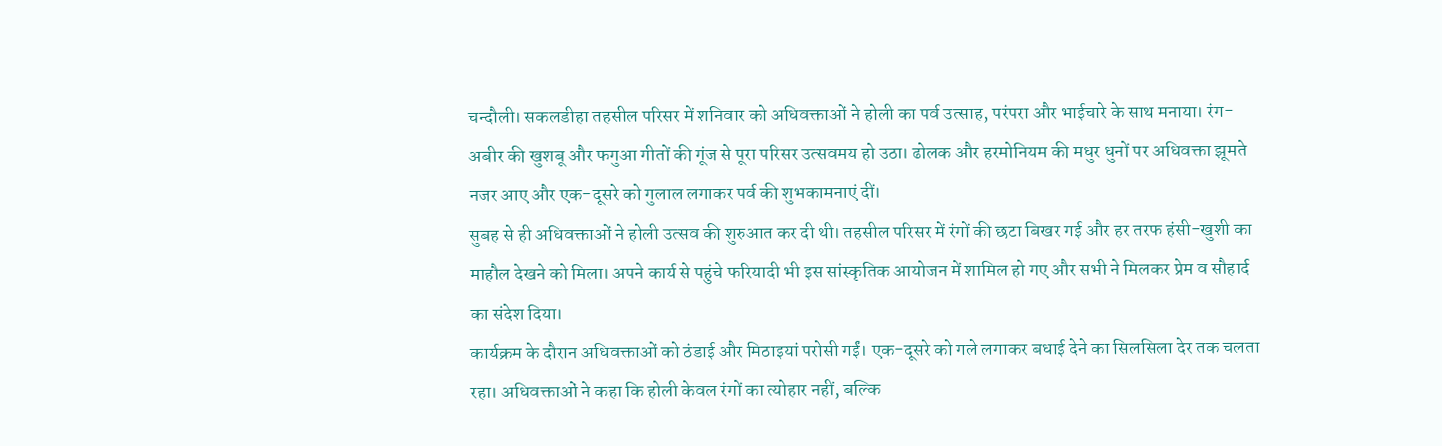चन्दौली। सकलडीहा तहसील परिसर में शनिवार को अधिवक्ताओं ने होली का पर्व उत्साह, परंपरा और भाईचारे के साथ मनाया। रंग-अबीर की खुशबू और फगुआ गीतों की गूंज से पूरा परिसर उत्सवमय हो उठा। ढोलक और हरमोनियम की मधुर धुनों पर अधिवक्ता झूमते नजर आए और एक-दूसरे को गुलाल लगाकर पर्व की शुभकामनाएं दीं।
सुबह से ही अधिवक्ताओं ने होली उत्सव की शुरुआत कर दी थी। तहसील परिसर में रंगों की छटा बिखर गई और हर तरफ हंसी-खुशी का माहौल देखने को मिला। अपने कार्य से पहुंचे फरियादी भी इस सांस्कृतिक आयोजन में शामिल हो गए और सभी ने मिलकर प्रेम व सौहार्द का संदेश दिया।
कार्यक्रम के दौरान अधिवक्ताओं को ठंडाई और मिठाइयां परोसी गईं। एक-दूसरे को गले लगाकर बधाई देने का सिलसिला देर तक चलता रहा। अधिवक्ताओं ने कहा कि होली केवल रंगों का त्योहार नहीं, बल्कि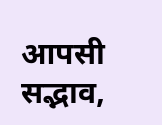आपसी सद्भाव,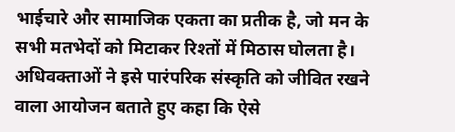भाईचारे और सामाजिक एकता का प्रतीक है, जो मन के सभी मतभेदों को मिटाकर रिश्तों में मिठास घोलता है।
अधिवक्ताओं ने इसे पारंपरिक संस्कृति को जीवित रखने वाला आयोजन बताते हुए कहा कि ऐसे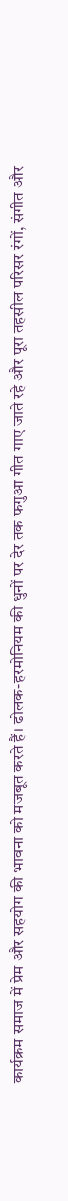कार्यक्रम समाज में प्रेम और सहयोग की भावना को मजबूत करते हैं। ढोलक-हरमोनियम की धुनों पर देर तक फगुआ गीत गाए जाते रहे और पूरा तहसील परिसर रंगों, संगीत और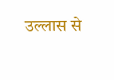उल्लास से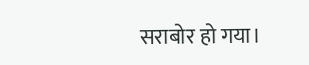सराबोर हो गया।